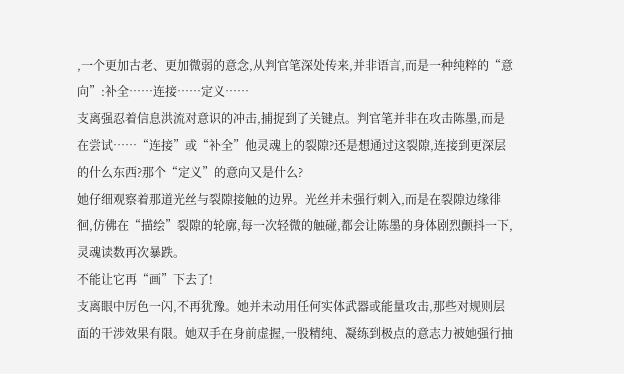,一个更加古老、更加微弱的意念,从判官笔深处传来,并非语言,而是一种纯粹的“意向”:补全……连接……定义……
支离强忍着信息洪流对意识的冲击,捕捉到了关键点。判官笔并非在攻击陈墨,而是在尝试……“连接”或“补全”他灵魂上的裂隙?还是想通过这裂隙,连接到更深层的什么东西?那个“定义”的意向又是什么?
她仔细观察着那道光丝与裂隙接触的边界。光丝并未强行刺入,而是在裂隙边缘徘徊,仿佛在“描绘”裂隙的轮廓,每一次轻微的触碰,都会让陈墨的身体剧烈颤抖一下,灵魂读数再次暴跌。
不能让它再“画”下去了!
支离眼中厉色一闪,不再犹豫。她并未动用任何实体武器或能量攻击,那些对规则层面的干涉效果有限。她双手在身前虚握,一股精纯、凝练到极点的意志力被她强行抽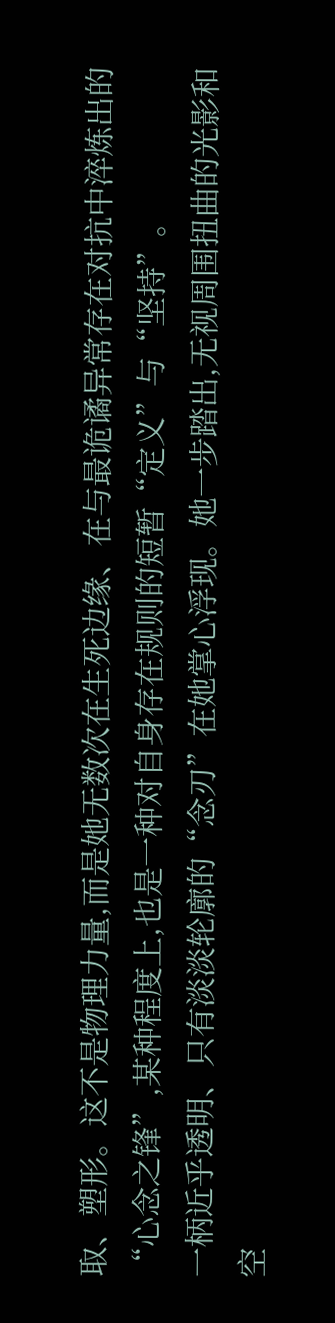取、塑形。这不是物理力量,而是她无数次在生死边缘、在与最诡谲异常存在对抗中淬炼出的“心念之锋”,某种程度上,也是一种对自身存在规则的短暂“定义”与“坚持”。
一柄近乎透明、只有淡淡轮廓的“念刃”在她掌心浮现。她一步踏出,无视周围扭曲的光影和空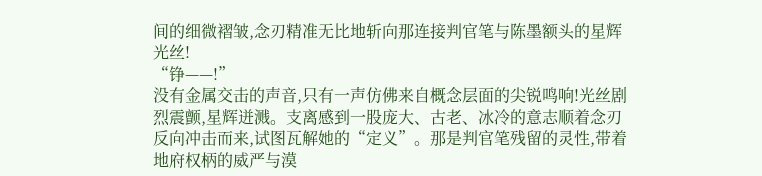间的细微褶皱,念刃精准无比地斩向那连接判官笔与陈墨额头的星辉光丝!
“铮——!”
没有金属交击的声音,只有一声仿佛来自概念层面的尖锐鸣响!光丝剧烈震颤,星辉迸溅。支离感到一股庞大、古老、冰冷的意志顺着念刃反向冲击而来,试图瓦解她的“定义”。那是判官笔残留的灵性,带着地府权柄的威严与漠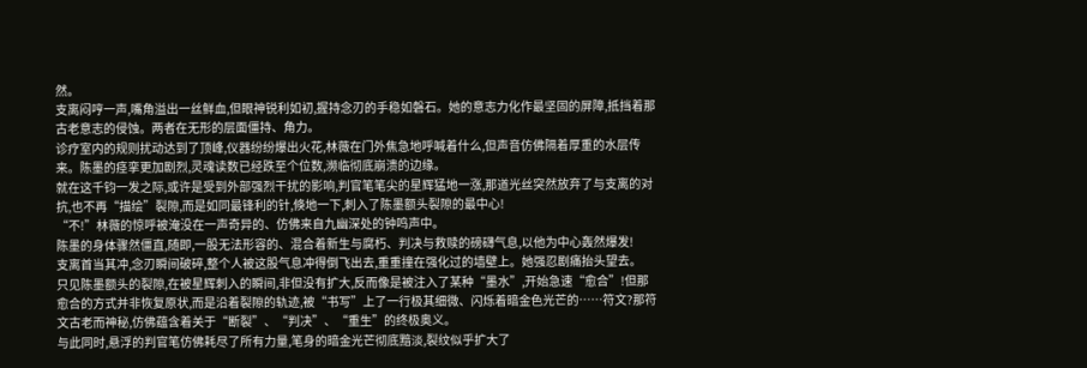然。
支离闷哼一声,嘴角溢出一丝鲜血,但眼神锐利如初,握持念刃的手稳如磐石。她的意志力化作最坚固的屏障,抵挡着那古老意志的侵蚀。两者在无形的层面僵持、角力。
诊疗室内的规则扰动达到了顶峰,仪器纷纷爆出火花,林薇在门外焦急地呼喊着什么,但声音仿佛隔着厚重的水层传来。陈墨的痉挛更加剧烈,灵魂读数已经跌至个位数,濒临彻底崩溃的边缘。
就在这千钧一发之际,或许是受到外部强烈干扰的影响,判官笔笔尖的星辉猛地一涨,那道光丝突然放弃了与支离的对抗,也不再“描绘”裂隙,而是如同最锋利的针,倏地一下,刺入了陈墨额头裂隙的最中心!
“不!”林薇的惊呼被淹没在一声奇异的、仿佛来自九幽深处的钟鸣声中。
陈墨的身体骤然僵直,随即,一股无法形容的、混合着新生与腐朽、判决与救赎的磅礴气息,以他为中心轰然爆发!
支离首当其冲,念刃瞬间破碎,整个人被这股气息冲得倒飞出去,重重撞在强化过的墙壁上。她强忍剧痛抬头望去。
只见陈墨额头的裂隙,在被星辉刺入的瞬间,非但没有扩大,反而像是被注入了某种“墨水”,开始急速“愈合”!但那愈合的方式并非恢复原状,而是沿着裂隙的轨迹,被“书写”上了一行极其细微、闪烁着暗金色光芒的……符文?那符文古老而神秘,仿佛蕴含着关于“断裂”、“判决”、“重生”的终极奥义。
与此同时,悬浮的判官笔仿佛耗尽了所有力量,笔身的暗金光芒彻底黯淡,裂纹似乎扩大了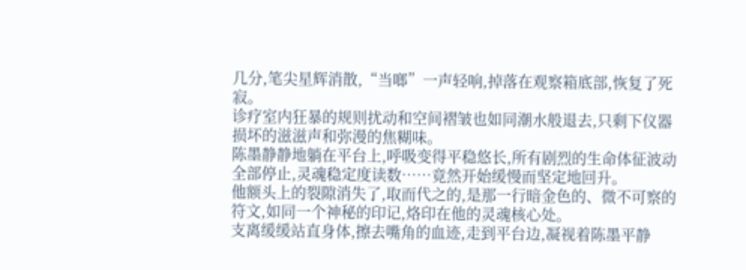几分,笔尖星辉消散,“当啷”一声轻响,掉落在观察箱底部,恢复了死寂。
诊疗室内狂暴的规则扰动和空间褶皱也如同潮水般退去,只剩下仪器损坏的滋滋声和弥漫的焦糊味。
陈墨静静地躺在平台上,呼吸变得平稳悠长,所有剧烈的生命体征波动全部停止,灵魂稳定度读数……竟然开始缓慢而坚定地回升。
他额头上的裂隙消失了,取而代之的,是那一行暗金色的、微不可察的符文,如同一个神秘的印记,烙印在他的灵魂核心处。
支离缓缓站直身体,擦去嘴角的血迹,走到平台边,凝视着陈墨平静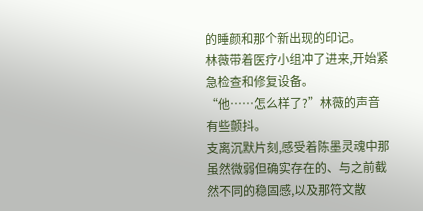的睡颜和那个新出现的印记。
林薇带着医疗小组冲了进来,开始紧急检查和修复设备。
“他……怎么样了?”林薇的声音有些颤抖。
支离沉默片刻,感受着陈墨灵魂中那虽然微弱但确实存在的、与之前截然不同的稳固感,以及那符文散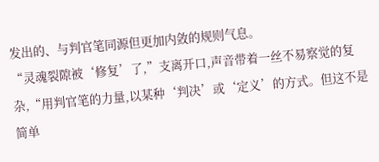发出的、与判官笔同源但更加内敛的规则气息。
“灵魂裂隙被‘修复’了,”支离开口,声音带着一丝不易察觉的复杂,“用判官笔的力量,以某种‘判决’或‘定义’的方式。但这不是简单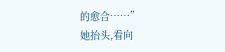的愈合……”
她抬头,看向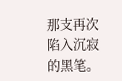那支再次陷入沉寂的黑笔。